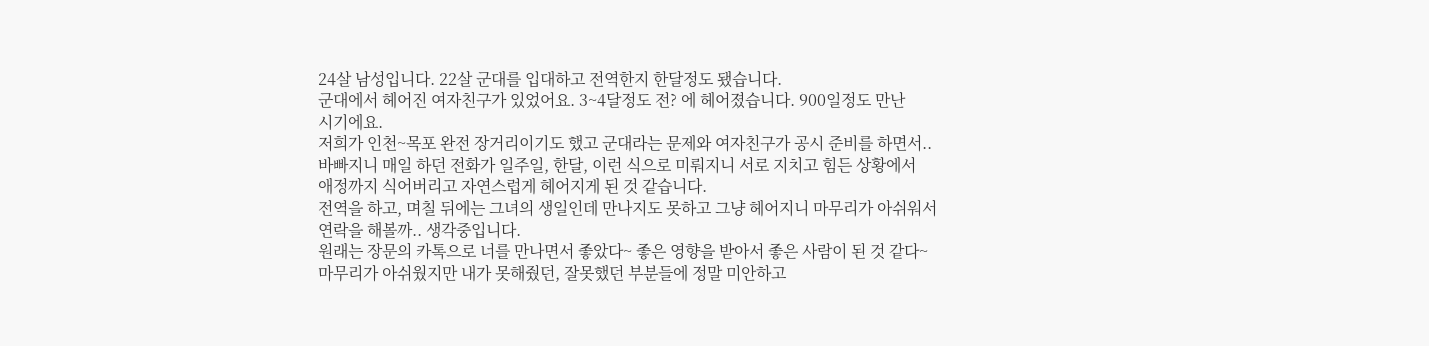24살 남성입니다. 22살 군대를 입대하고 전역한지 한달정도 됐습니다.
군대에서 헤어진 여자친구가 있었어요. 3~4달정도 전? 에 헤어졌습니다. 900일정도 만난
시기에요.
저희가 인천~목포 완전 장거리이기도 했고 군대라는 문제와 여자친구가 공시 준비를 하면서..
바빠지니 매일 하던 전화가 일주일, 한달, 이런 식으로 미뤄지니 서로 지치고 힘든 상황에서
애정까지 식어버리고 자연스럽게 헤어지게 된 것 같습니다.
전역을 하고, 며칠 뒤에는 그녀의 생일인데 만나지도 못하고 그냥 헤어지니 마무리가 아쉬워서
연락을 해볼까.. 생각중입니다.
원래는 장문의 카톡으로 너를 만나면서 좋았다~ 좋은 영향을 받아서 좋은 사람이 된 것 같다~
마무리가 아쉬웠지만 내가 못해줬던, 잘못했던 부분들에 정말 미안하고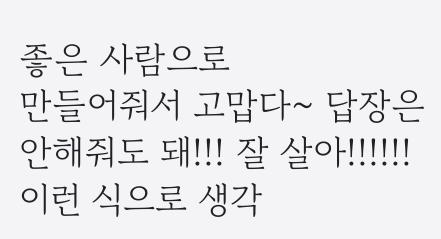좋은 사람으로
만들어줘서 고맙다~ 답장은 안해줘도 돼!!! 잘 살아!!!!!!
이런 식으로 생각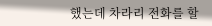했는데 차라리 전화를 할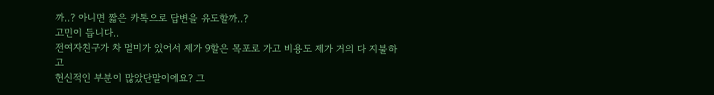까..? 아니면 짧은 카톡으로 답변을 유도할까..?
고민이 듭니다..
전여자친구가 차 멀미가 있어서 제가 9할은 목포로 가고 비용도 제가 거의 다 지불하고
헌신적인 부분이 많았단말이에요? 그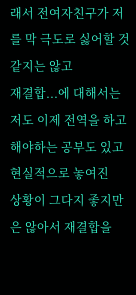래서 전여자친구가 저를 막 극도로 싫어할 것 같지는 않고
재결합...에 대해서는 저도 이제 전역을 하고 해야하는 공부도 있고 현실적으로 놓여진
상황이 그다지 좋지만은 않아서 재결합을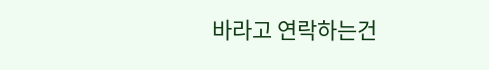바라고 연락하는건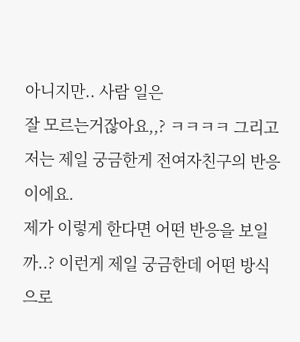아니지만.. 사람 일은
잘 모르는거잖아요,,? ㅋㅋㅋㅋ 그리고 저는 제일 궁금한게 전여자친구의 반응이에요.
제가 이렇게 한다면 어떤 반응을 보일까..? 이런게 제일 궁금한데 어떤 방식으로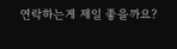연락하는게 제일 좋을까요?